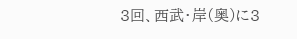3回、西武・岸(奥)に3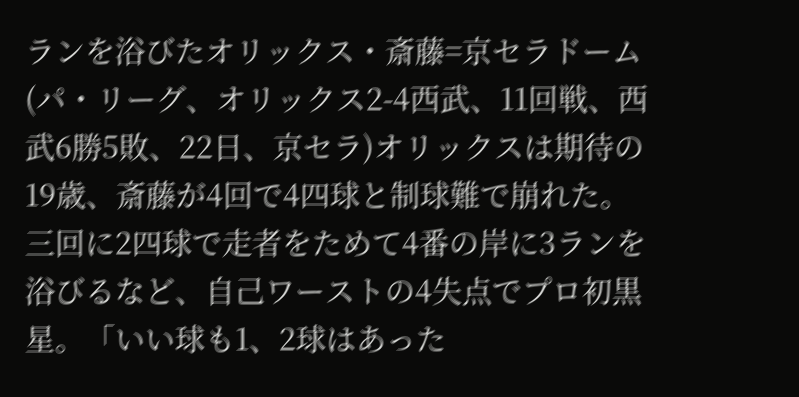ランを浴びたオリックス・斎藤=京セラドーム (パ・リーグ、オリックス2-4西武、11回戦、西武6勝5敗、22日、京セラ)オリックスは期待の19歳、斎藤が4回で4四球と制球難で崩れた。三回に2四球で走者をためて4番の岸に3ランを浴びるなど、自己ワーストの4失点でプロ初黒星。「いい球も1、2球はあった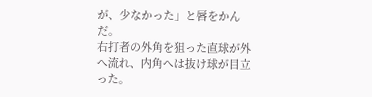が、少なかった」と唇をかんだ。
右打者の外角を狙った直球が外へ流れ、内角へは抜け球が目立った。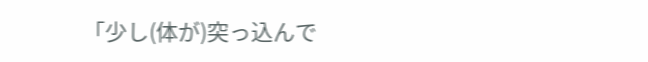「少し(体が)突っ込んで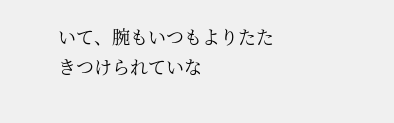いて、腕もいつもよりたたきつけられていな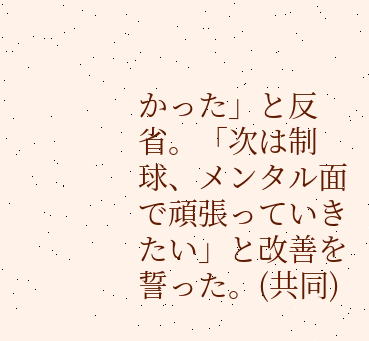かった」と反省。「次は制球、メンタル面で頑張っていきたい」と改善を誓った。(共同)